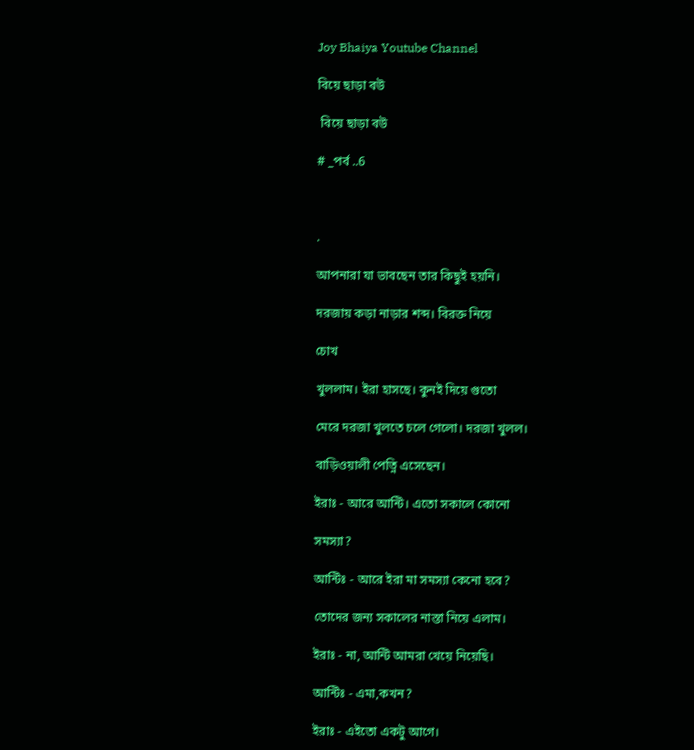Joy Bhaiya Youtube Channel

বিয়ে ছাড়া বউ

 বিয়ে ছাড়া বউ

# _পর্ব ..6



.

আপনারা যা ভাবছেন তার কিছুই হয়নি।

দরজায় কড়া নাড়ার শব্দ। বিরক্ত নিয়ে

চোখ

খুললাম। ইরা হাসছে। কুনই দিয়ে গুতো

মেরে দরজা খুলতে চলে গেলো। দরজা খুলল।

বাড়িওয়ালী পেত্নি এসেছেন।

ইরাঃ - আরে আন্টি। এতো সকালে কোনো

সমস্যা?

আন্টিঃ - আরে ইরা মা সমস্যা কেনো হবে?

তোদের জন্য সকালের নাস্তা নিয়ে এলাম।

ইরাঃ - না, আন্টি আমরা খেয়ে নিয়েছি।

আন্টিঃ - এমা,কখন?

ইরাঃ - এইতো একটু আগে।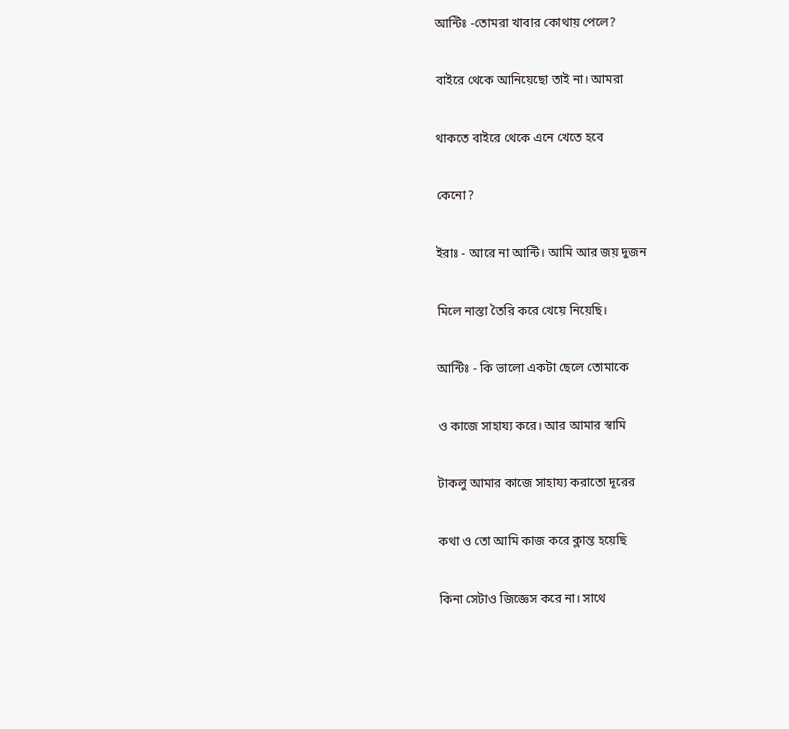আন্টিঃ -তোমরা খাবার কোথায় পেলে?

বাইরে থেকে আনিয়েছো তাই না। আমরা

থাকতে বাইরে থেকে এনে খেতে হবে

কেনো?

ইরাঃ - আরে না আন্টি। আমি আর জয় দুজন

মিলে নাস্তা তৈরি করে খেয়ে নিয়েছি।

আন্টিঃ - কি ভালো একটা ছেলে তোমাকে

ও কাজে সাহায্য করে। আর আমার স্বামি

টাকলু আমার কাজে সাহায্য করাতো দূরের

কথা ও তো আমি কাজ করে ক্লান্ত হয়েছি

কিনা সেটাও জিজ্ঞেস করে না। সাথে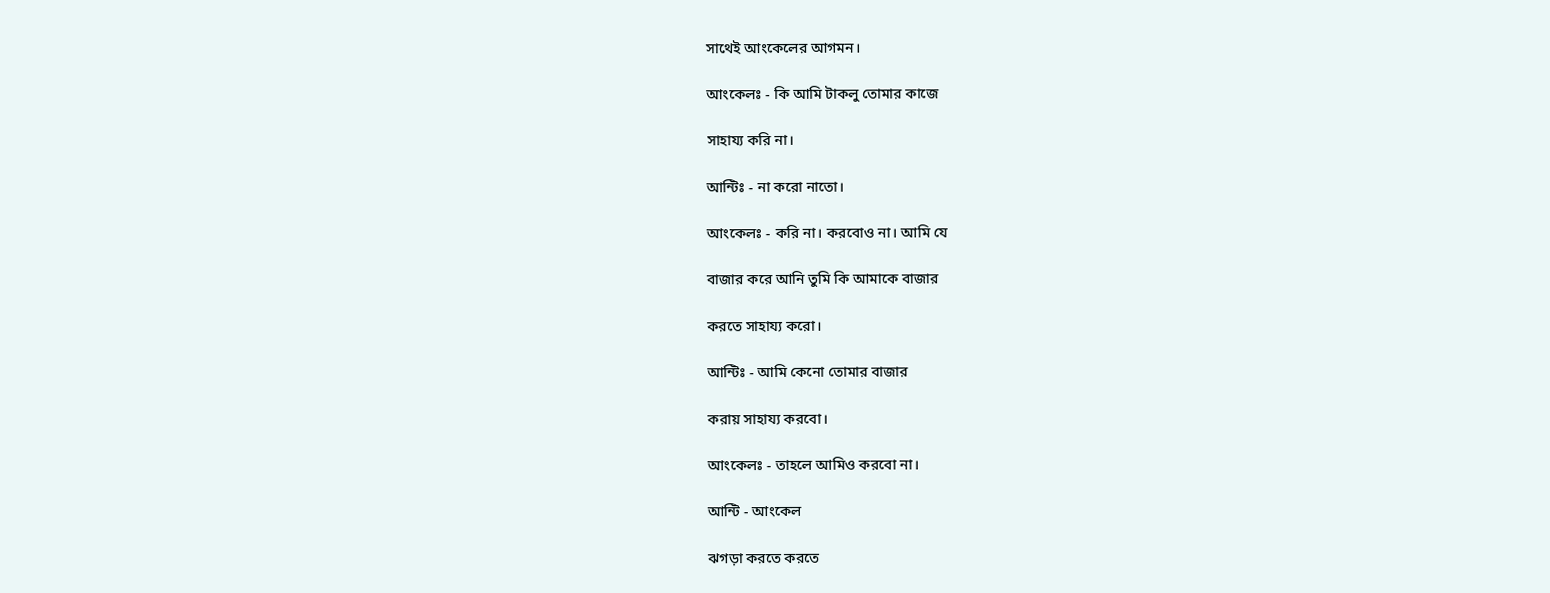সাথেই আংকেলের আগমন।

আংকেলঃ - কি আমি টাকলু তোমার কাজে

সাহায্য করি না।

আন্টিঃ - না করো নাতো।

আংকেলঃ - করি না। করবোও না। আমি যে

বাজার করে আনি তুমি কি আমাকে বাজার

করতে সাহায্য করো।

আন্টিঃ - আমি কেনো তোমার বাজার

করায় সাহায্য করবো।

আংকেলঃ - তাহলে আমিও করবো না।

আন্টি - আংকেল

ঝগড়া করতে করতে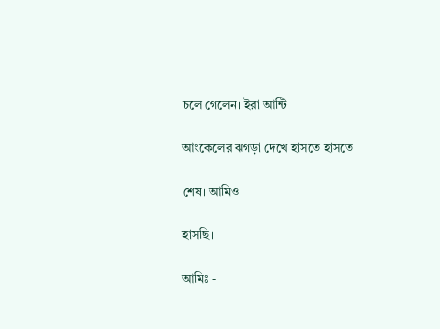চলে গেলেন। ইরা আন্টি

আংকেলের ঝগড়া দেখে হাসতে হাসতে

শেষ। আমিও

হাসছি।

আমিঃ -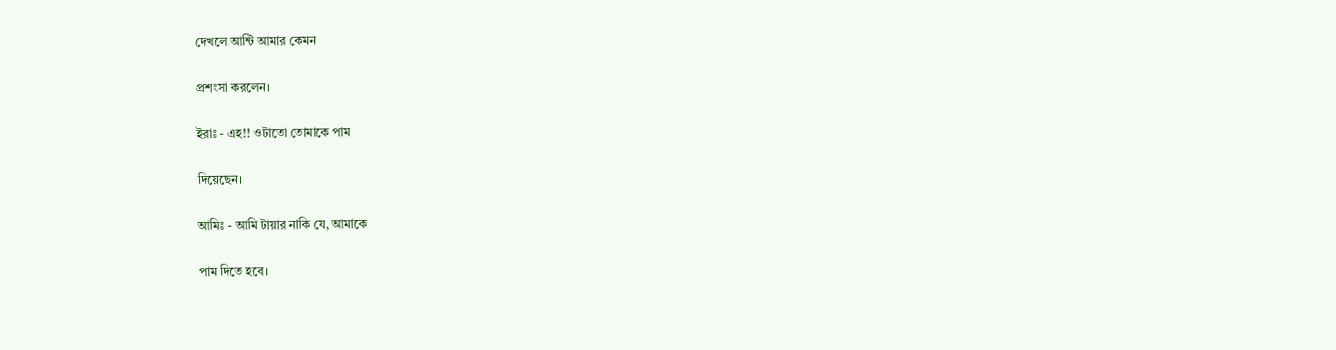দেখলে আন্টি আমার কেমন

প্রশংসা করলেন।

ইরাঃ - এহ!! ওটাতো তোমাকে পাম

দিয়েছেন।

আমিঃ - আমি টায়ার নাকি যে, আমাকে

পাম দিতে হবে।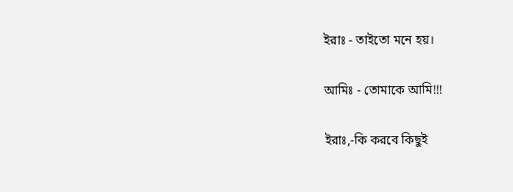ইরাঃ - তাইতো মনে হয়।

আমিঃ - তোমাকে আমি!!!

ইরাঃ,-কি করবে কিছুই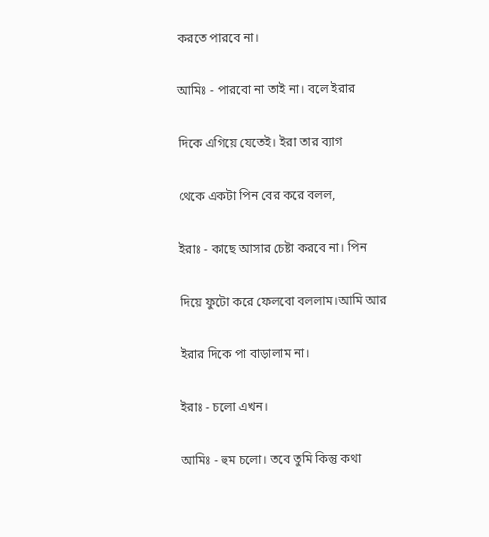করতে পারবে না।

আমিঃ - পারবো না তাই না। বলে ইরার

দিকে এগিয়ে যেতেই। ইরা তার ব্যাগ

থেকে একটা পিন বের করে বলল,

ইরাঃ - কাছে আসার চেষ্টা করবে না। পিন

দিয়ে ফুটো করে ফেলবো বললাম।আমি আর

ইরার দিকে পা বাড়ালাম না।

ইরাঃ - চলো এখন।

আমিঃ - হুম চলো। তবে তুমি কিন্তু কথা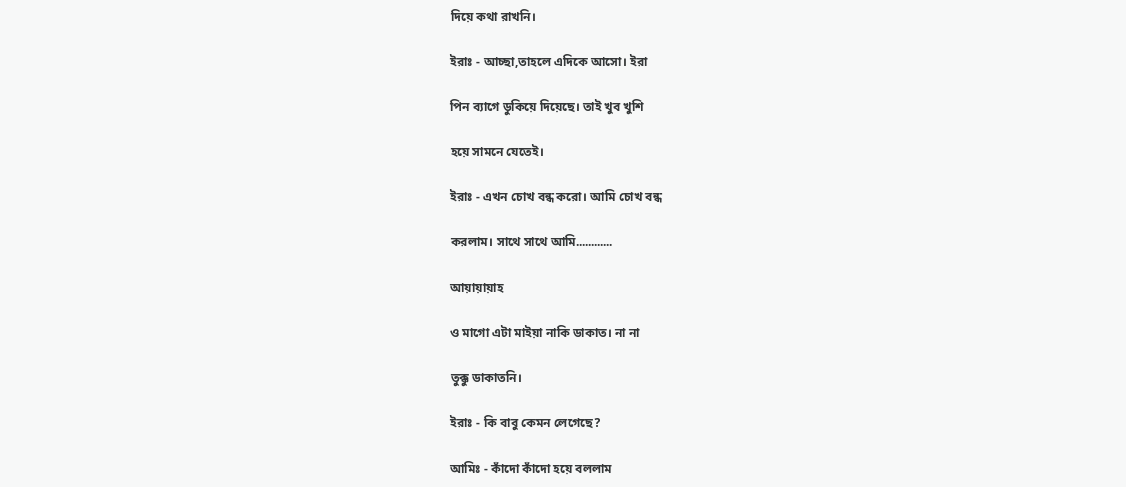দিয়ে কথা রাখনি।

ইরাঃ - আচ্ছা,তাহলে এদিকে আসো। ইরা

পিন ব্যাগে ডুকিয়ে দিয়েছে। তাই খুব খুশি

হয়ে সামনে যেতেই।

ইরাঃ - এখন চোখ বন্ধ করো। আমি চোখ বন্ধ

করলাম। সাথে সাথে আমি............

আয়ায়ায়াহ

ও মাগো এটা মাইয়া নাকি ডাকাত। না না

তুক্কু ডাকাতনি।

ইরাঃ - কি বাবু কেমন লেগেছে?

আমিঃ - কাঁদো কাঁদো হয়ে বললাম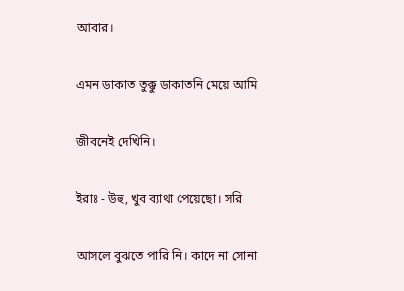আবার।

এমন ডাকাত তুক্কু ডাকাতনি মেয়ে আমি

জীবনেই দেখিনি।

ইরাঃ - উহু, খুব ব্যাথা পেয়েছো। সরি

আসলে বুঝতে পারি নি। কাদে না সোনা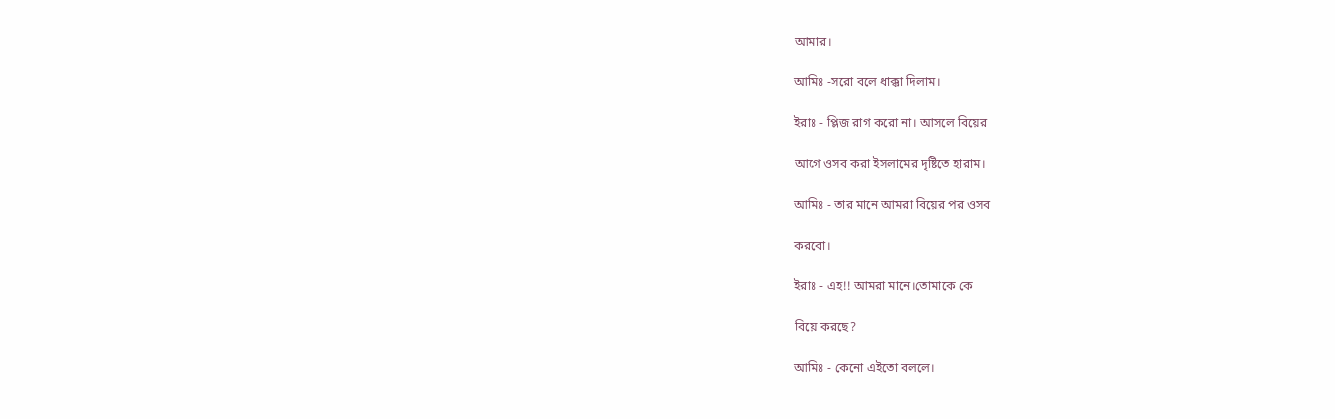আমার।

আমিঃ -সরো বলে ধাক্কা দিলাম।

ইরাঃ - প্লিজ রাগ করো না। আসলে বিয়ের

আগে ওসব করা ইসলামের দৃষ্টিতে হারাম।

আমিঃ - তার মানে আমরা বিয়ের পর ওসব

করবো।

ইরাঃ - এহ!! আমরা মানে।তোমাকে কে

বিয়ে করছে?

আমিঃ - কেনো এইতো বললে।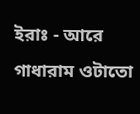ইরাঃ - আরে গাধারাম ওটাতো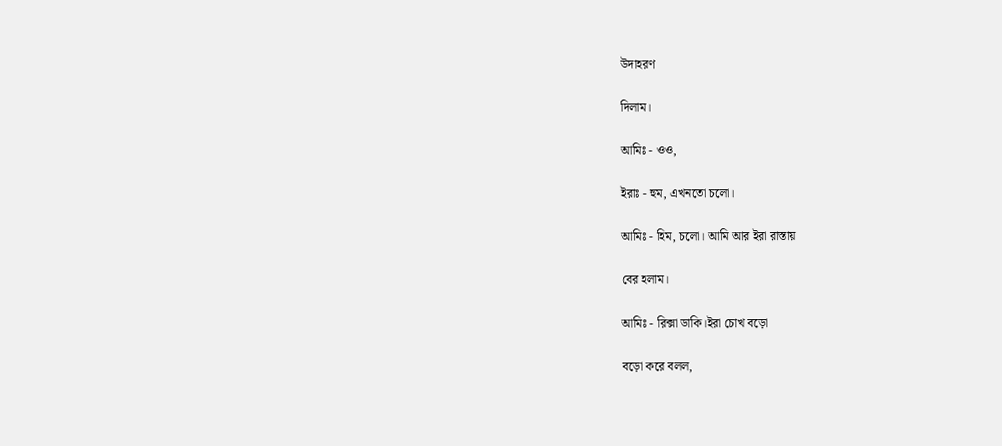উদাহরণ

দিলাম।

আমিঃ - ওও,

ইরাঃ - হুম, এখনতো চলো।

আমিঃ - হিম, চলো। আমি আর ইরা রাস্তায়

বের হলাম।

আমিঃ - রিক্সা ডাকি।ইরা চোখ বড়ো

বড়ো করে বলল,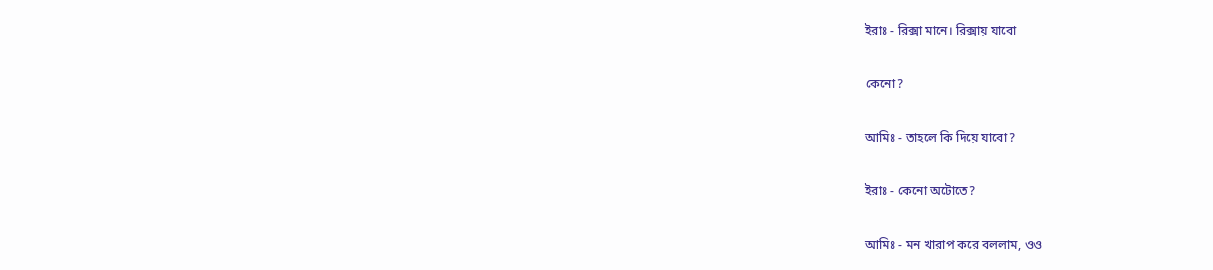ইরাঃ - রিক্সা মানে। রিক্সায় যাবো

কেনো?

আমিঃ - তাহলে কি দিয়ে যাবো?

ইরাঃ - কেনো অটোতে?

আমিঃ - মন খারাপ করে বললাম, ওও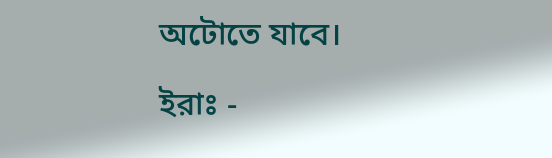অটোতে যাবে।

ইরাঃ -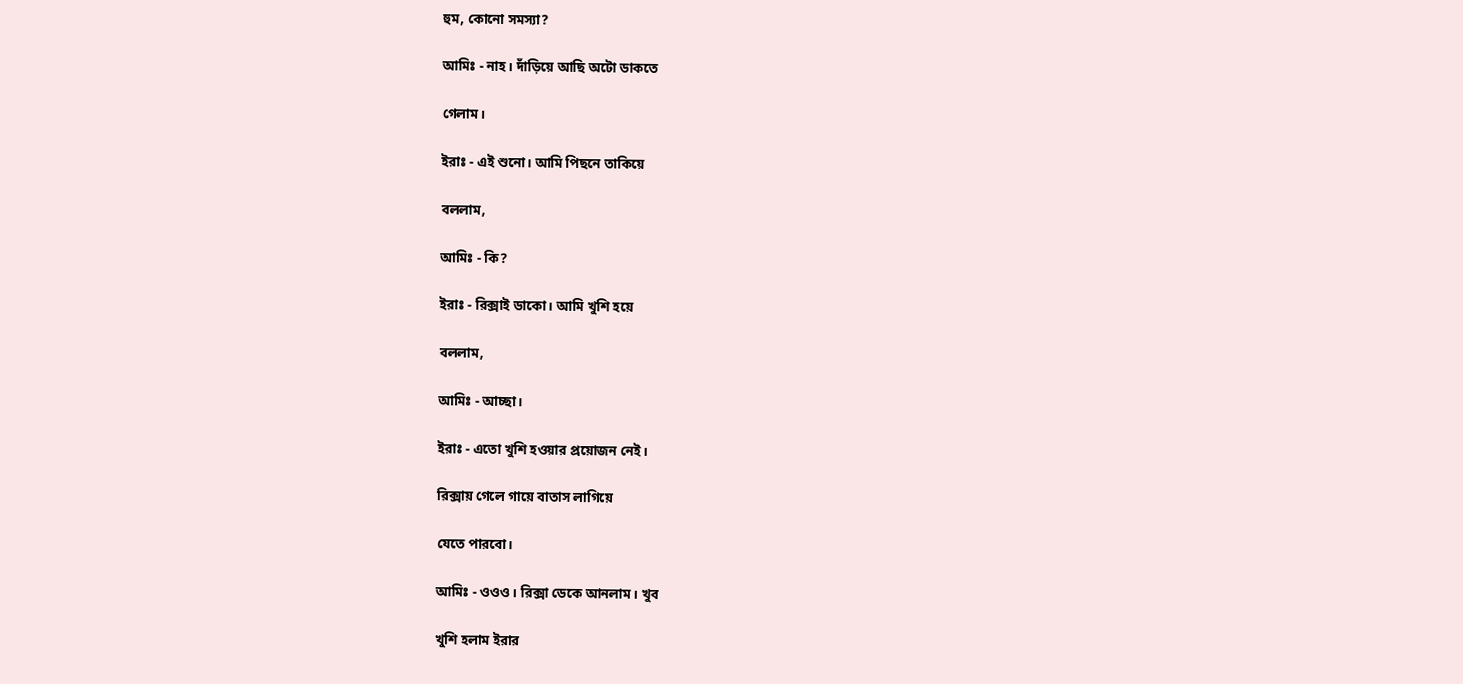হুম, কোনো সমস্যা?

আমিঃ - নাহ। দাঁড়িয়ে আছি অটো ডাকতে

গেলাম।

ইরাঃ - এই শুনো। আমি পিছনে তাকিয়ে

বললাম,

আমিঃ - কি?

ইরাঃ - রিক্সাই ডাকো। আমি খুশি হয়ে

বললাম,

আমিঃ - আচ্ছা।

ইরাঃ - এতো খুশি হওয়ার প্রয়োজন নেই।

রিক্সায় গেলে গায়ে বাতাস লাগিয়ে

যেতে পারবো।

আমিঃ - ওওও। রিক্সা ডেকে আনলাম। খুব

খুশি হলাম ইরার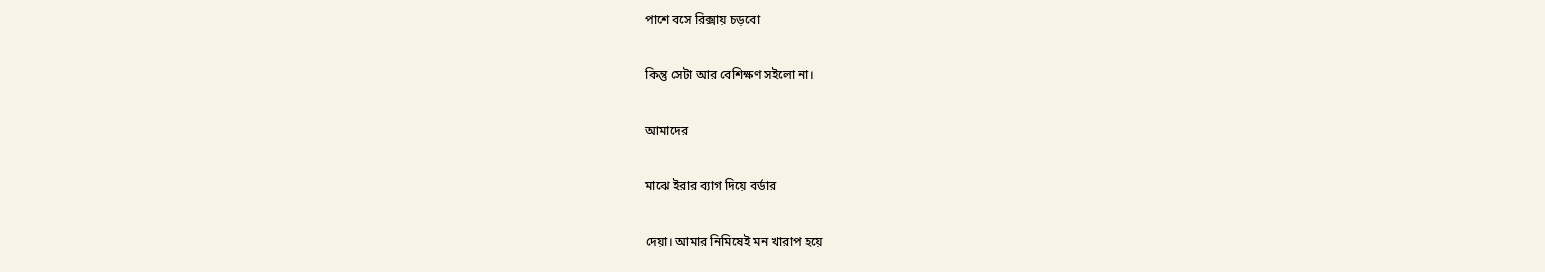পাশে বসে রিক্সায় চড়বো

কিন্তু সেটা আর বেশিক্ষণ সইলো না।

আমাদের

মাঝে ইরার ব্যাগ দিয়ে বর্ডার

দেয়া। আমার নিমিষেই মন খারাপ হয়ে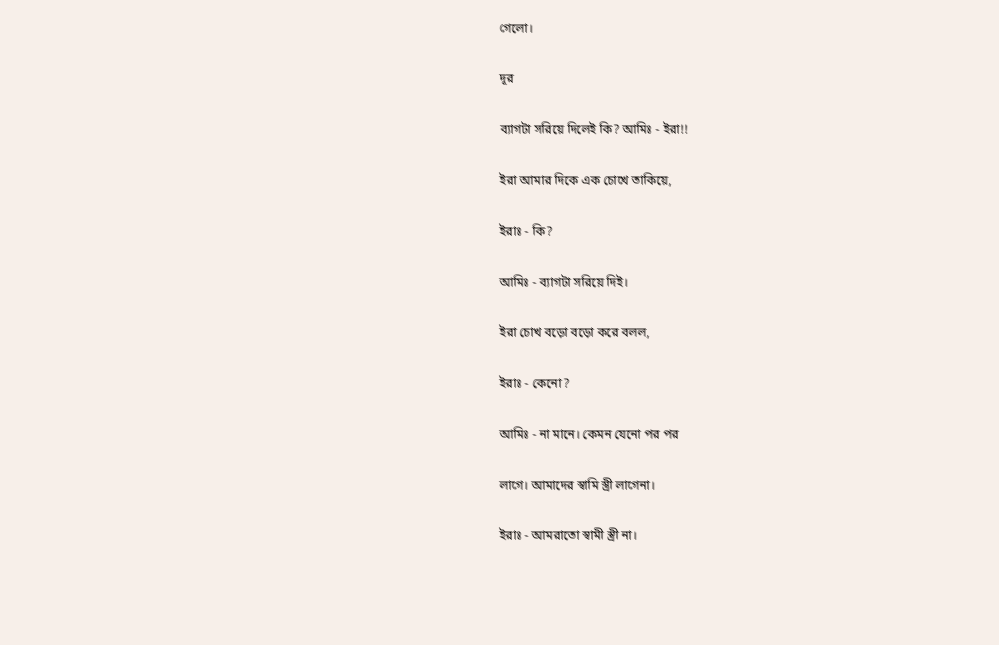গেলো।

দূর

ব্যাগটা সরিয়ে দিলেই কি? আমিঃ - ইরা!!

ইরা আমার দিকে এক চোখে তাকিয়ে,

ইরাঃ - কি?

আমিঃ - ব্যাগটা সরিয়ে দিই।

ইরা চোখ বড়ো বড়ো করে বলল,

ইরাঃ - কেনো?

আমিঃ - না মানে। কেমন যেনো পর পর

লাগে। আমাদের স্বামি স্ত্রী লাগেনা।

ইরাঃ - আমরাতো স্বামী স্ত্রী না।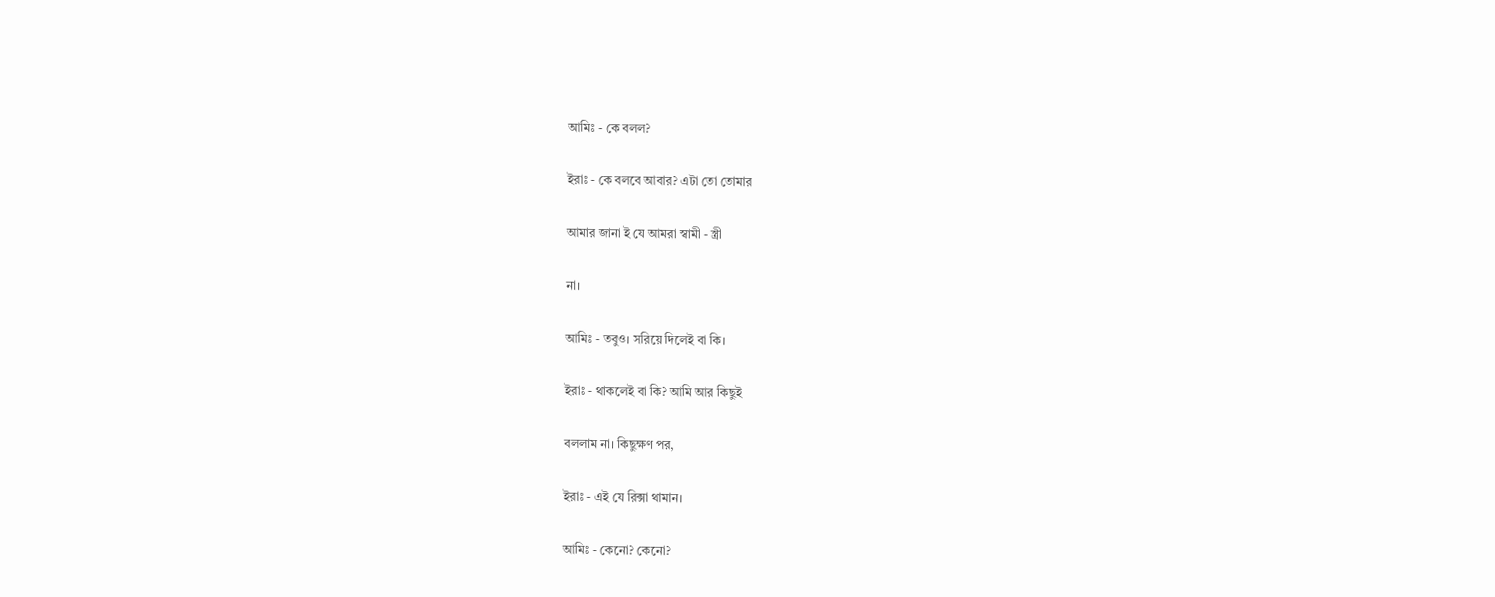আমিঃ - কে বলল?

ইরাঃ - কে বলবে আবার? এটা তো তোমার

আমার জানা ই যে আমরা স্বামী - স্ত্রী

না।

আমিঃ - তবুও। সরিয়ে দিলেই বা কি।

ইরাঃ - থাকলেই বা কি? আমি আর কিছুই

বললাম না। কিছুক্ষণ পর,

ইরাঃ - এই যে রিক্সা থামান।

আমিঃ - কেনো? কেনো?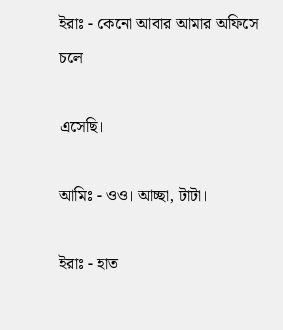ইরাঃ - কেনো আবার আমার অফিসে চলে

এসেছি।

আমিঃ - ওও। আচ্ছা, টাটা।

ইরাঃ - হাত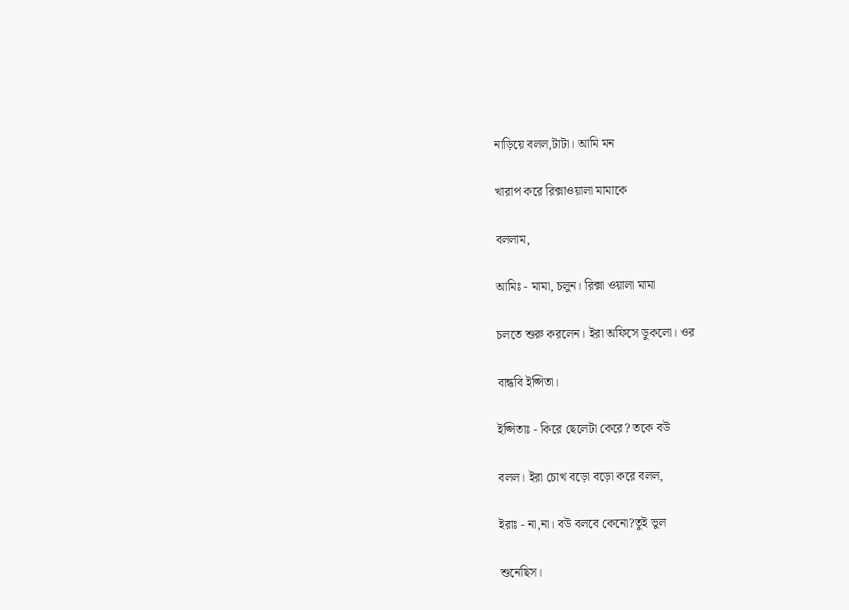নাড়িয়ে বলল,টাটা। আমি মন

খারাপ করে রিক্সাওয়ালা মামাকে

বললাম,

আমিঃ - মামা, চলুন। রিক্সা ওয়ালা মামা

চলতে শুরু করলেন। ইরা অফিসে ডুকলো। ওর

বান্ধবি ইপ্সিতা।

ইপ্সিতাঃ - কিরে ছেলেটা কেরে? তকে বউ

বলল। ইরা চোখ বড়ো বড়ো করে বলল,

ইরাঃ - না,না। বউ বলবে কেনো?তুই ভুল

শুনেছিস।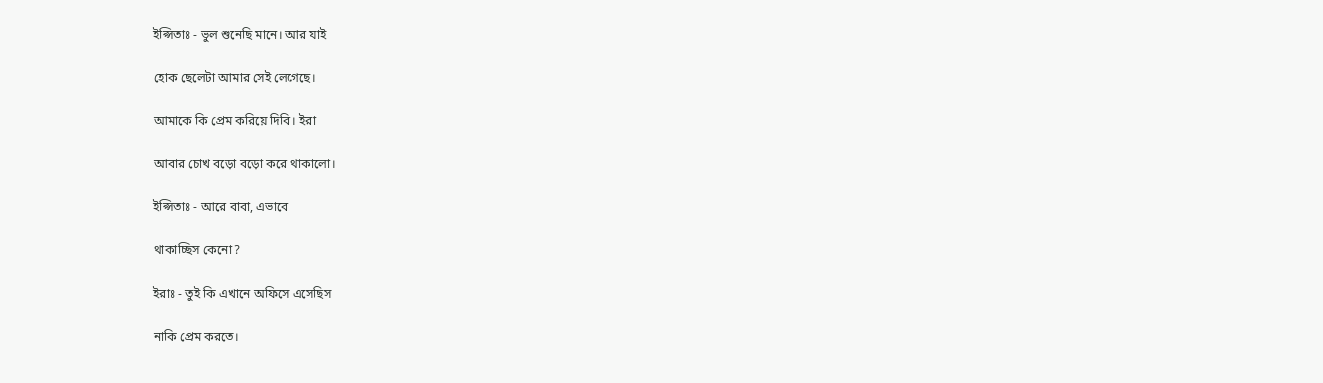ইপ্সিতাঃ - ভুল শুনেছি মানে। আর যাই

হোক ছেলেটা আমার সেই লেগেছে।

আমাকে কি প্রেম করিয়ে দিবি। ইরা

আবার চোখ বড়ো বড়ো করে থাকালো।

ইপ্সিতাঃ - আরে বাবা, এভাবে

থাকাচ্ছিস কেনো?

ইরাঃ - তুই কি এখানে অফিসে এসেছিস

নাকি প্রেম করতে।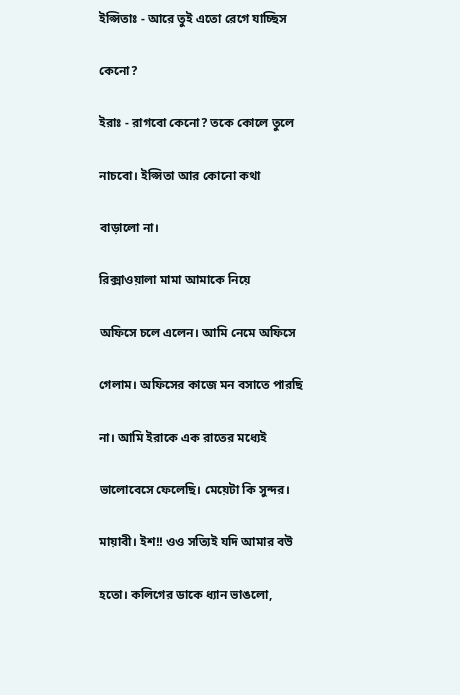ইপ্সিতাঃ - আরে তুই এতো রেগে যাচ্ছিস

কেনো?

ইরাঃ - রাগবো কেনো? তকে কোলে তুলে

নাচবো। ইপ্সিতা আর কোনো কথা

বাড়ালো না।

রিক্সাওয়ালা মামা আমাকে নিয়ে

অফিসে চলে এলেন। আমি নেমে অফিসে

গেলাম। অফিসের কাজে মন বসাতে পারছি

না। আমি ইরাকে এক রাতের মধ্যেই

ভালোবেসে ফেলেছি। মেয়েটা কি সুন্দর।

মায়াবী। ইশ!! ওও সত্যিই যদি আমার বউ

হতো। কলিগের ডাকে ধ্যান ভাঙলো,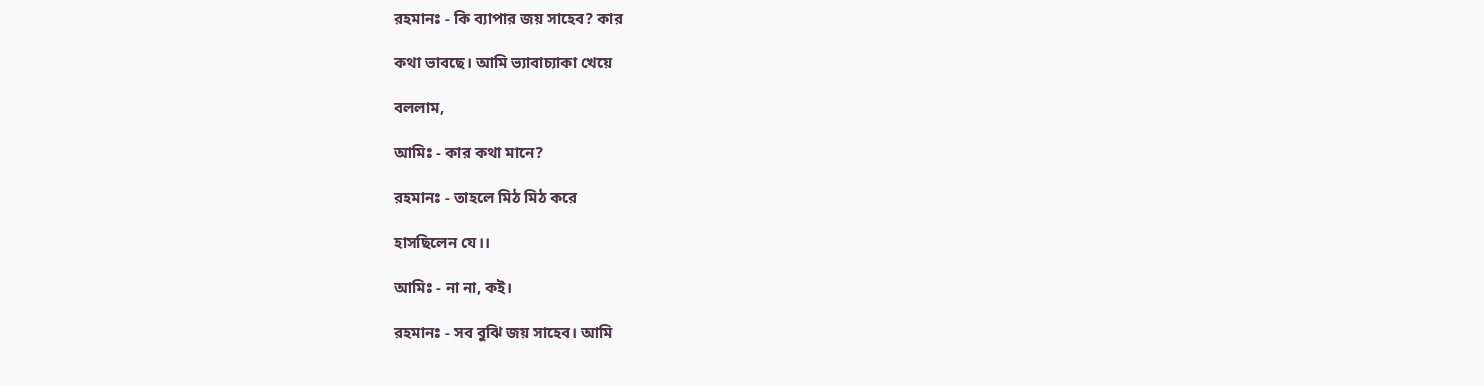রহমানঃ - কি ব্যাপার জয় সাহেব? কার

কথা ভাবছে। আমি ভ্যাবাচ্যাকা খেয়ে

বললাম,

আমিঃ - কার কথা মানে?

রহমানঃ - তাহলে মিঠ মিঠ করে

হাসছিলেন যে।।

আমিঃ - না না, কই।

রহমানঃ - সব বুঝি জয় সাহেব। আমি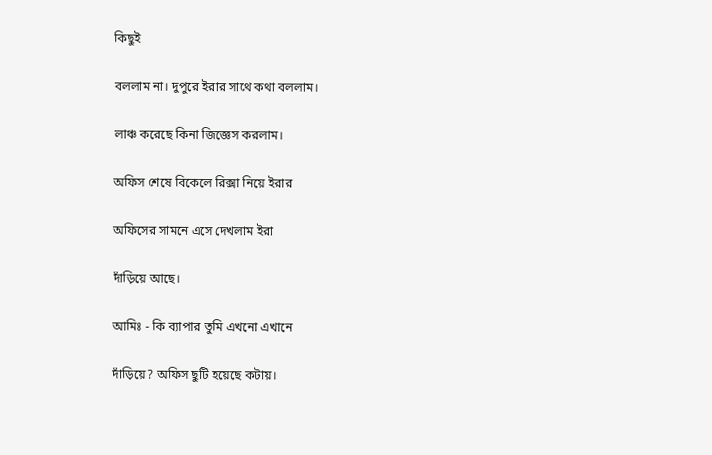কিছুই

বললাম না। দুপুরে ইরার সাথে কথা বললাম।

লাঞ্চ করেছে কিনা জিজ্ঞেস করলাম।

অফিস শেষে বিকেলে রিক্সা নিয়ে ইরার

অফিসের সামনে এসে দেখলাম ইরা

দাঁড়িয়ে আছে।

আমিঃ - কি ব্যাপার তুমি এখনো এখানে

দাঁড়িয়ে? অফিস ছুটি হয়েছে কটায়।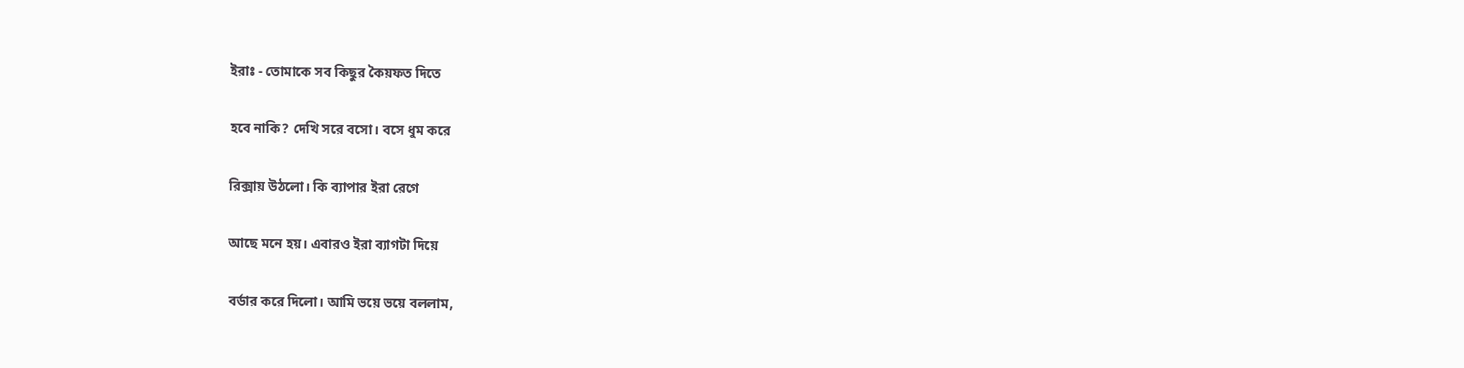ইরাঃ - তোমাকে সব কিছুর কৈয়ফত দিতে

হবে নাকি? দেখি সরে বসো। বসে ধুম করে

রিক্সায় উঠলো। কি ব্যাপার ইরা রেগে

আছে মনে হয়। এবারও ইরা ব্যাগটা দিয়ে

বর্ডার করে দিলো। আমি ভয়ে ভয়ে বললাম,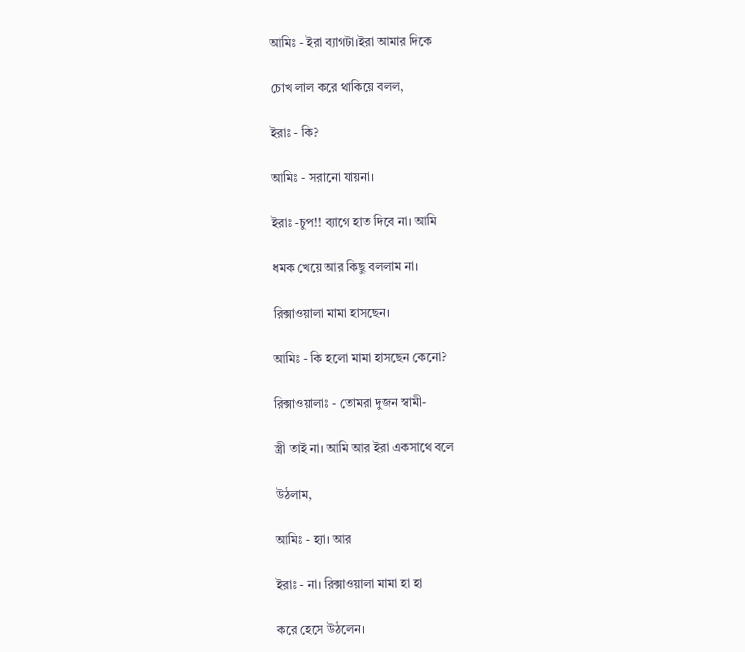আমিঃ - ইরা ব্যাগটা।ইরা আমার দিকে

চোখ লাল করে থাকিয়ে বলল,

ইরাঃ - কি?

আমিঃ - সরানো যায়না।

ইরাঃ -চুপ!! ব্যাগে হাত দিবে না। আমি

ধমক খেয়ে আর কিছু বললাম না।

রিক্সাওয়ালা মামা হাসছেন।

আমিঃ - কি হলো মামা হাসছেন কেনো?

রিক্সাওয়ালাঃ - তোমরা দুজন স্বামী-

স্ত্রী তাই না। আমি আর ইরা একসাথে বলে

উঠলাম,

আমিঃ - হ্যা। আর

ইরাঃ - না। রিক্সাওয়ালা মামা হা হা

করে হেসে উঠলেন।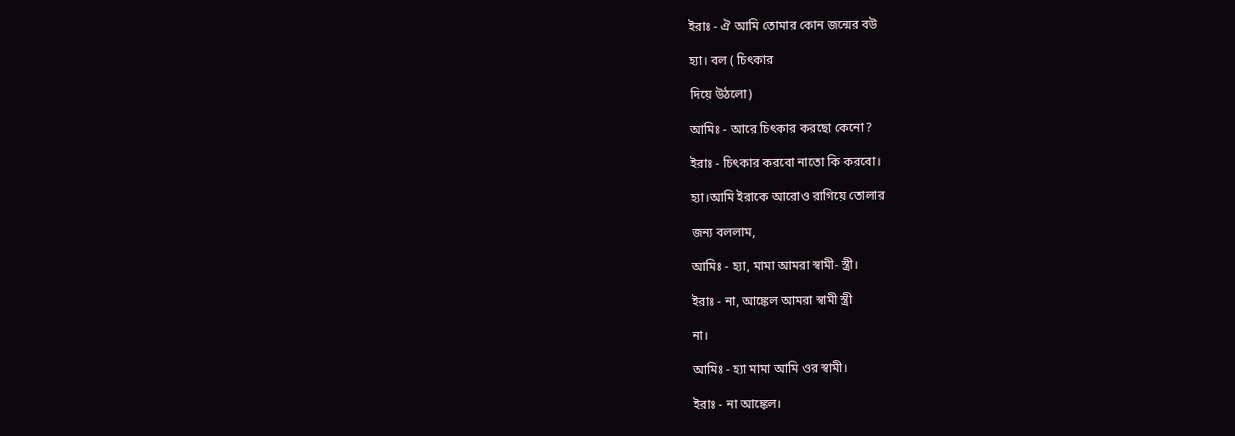ইরাঃ - ঐ আমি তোমার কোন জন্মের বউ

হ্যা। বল ( চিৎকার

দিয়ে উঠলো)

আমিঃ - আরে চিৎকার করছো কেনো?

ইরাঃ - চিৎকার করবো নাতো কি করবো।

হ্যা।আমি ইরাকে আরোও রাগিয়ে তোলার

জন্য বললাম,

আমিঃ - হ্যা, মামা আমরা স্বামী- স্ত্রী।

ইরাঃ - না, আঙ্কেল আমরা স্বামী স্ত্রী

না।

আমিঃ - হ্যা মামা আমি ওর স্বামী।

ইরাঃ - না আঙ্কেল।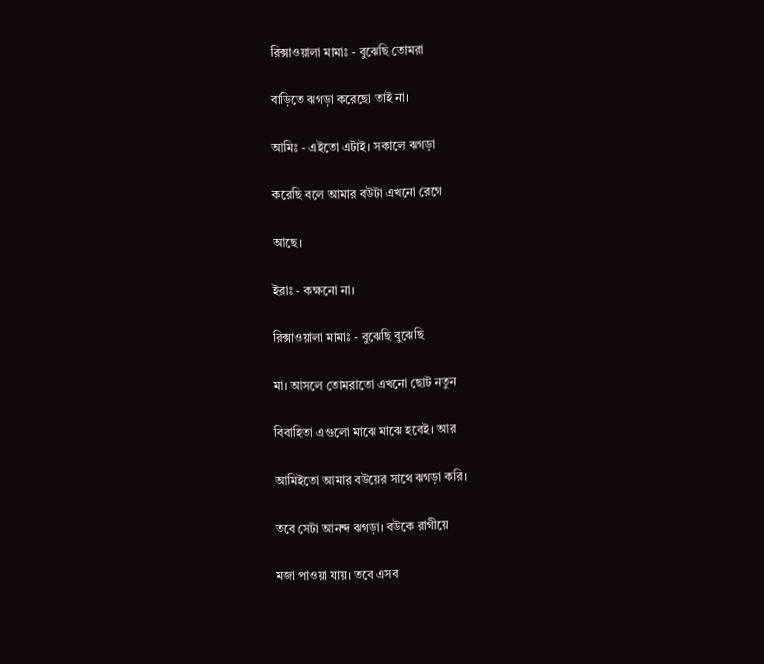রিক্সাওয়ালা মামাঃ - বুঝেছি তোমরা

বাড়িতে ঝগড়া করেছো তাই না।

আমিঃ - এইতো এটাই। সকালে ঝগড়া

করেছি বলে আমার বউটা এখনো রেগে

আছে।

ইরাঃ - কক্ষনো না।

রিক্সাওয়ালা মামাঃ - বুঝেছি বুঝেছি

মা। আসলে তোমরাতো এখনো ছোট নতুন

বিবাহিতা এগুলো মাঝে মাঝে হবেই। আর

আমিইতো আমার বউয়ের সাথে ঝগড়া করি।

তবে সেটা আনন্দ ঝগড়া। বউকে রাগীয়ে

মজা পাওয়া যায়। তবে এসব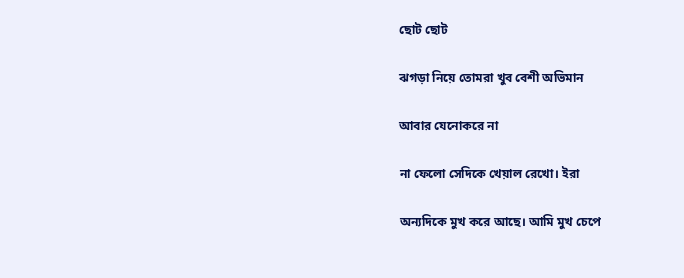ছোট ছোট

ঝগড়া নিয়ে তোমরা খুব বেশী অভিমান

আবার যেনোকরে না

না ফেলো সেদিকে খেয়াল রেখো। ইরা

অন্যদিকে মুখ করে আছে। আমি মুখ চেপে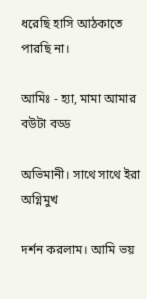ধরেছি হাসি আঠকাতে পারছি না।

আমিঃ - হ্যা, মামা আমার বউটা বড্ড

অভিমানী। সাথে সাথে ইরা অগ্নিমুখ

দর্শন করলাম। আমি ভয়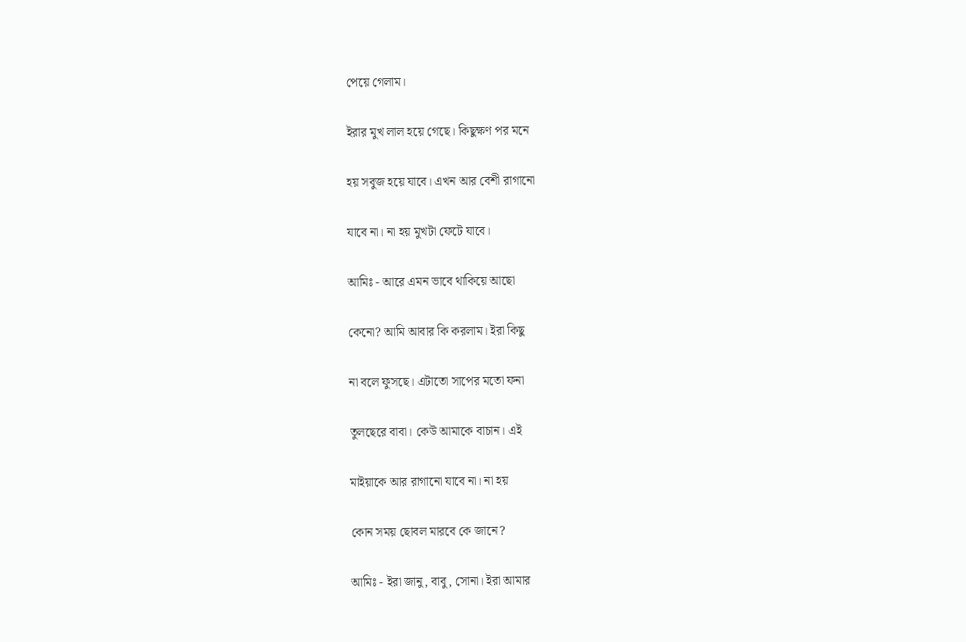পেয়ে গেলাম।

ইরার মুখ লাল হয়ে গেছে। কিছুক্ষণ পর মনে

হয় সবুজ হয়ে যাবে। এখন আর বেশী রাগানো

যাবে না। না হয় মুখটা ফেটে যাবে।

আমিঃ - আরে এমন ভাবে থাকিয়ে আছো

কেনো? আমি আবার কি করলাম। ইরা কিছু

না বলে ফুসছে। এটাতো সাপের মতো ফনা

তুলছেরে বাবা। কেউ আমাকে বাচান। এই

মাইয়াকে আর রাগানো যাবে না। না হয়

কোন সময় ছোবল মারবে কে জানে?

আমিঃ - ইরা জানু, বাবু, সোনা। ইরা আমার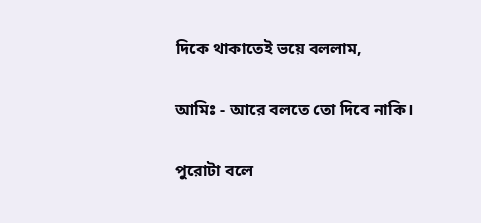দিকে থাকাতেই ভয়ে বললাম,

আমিঃ - আরে বলতে তো দিবে নাকি।

পুরোটা বলে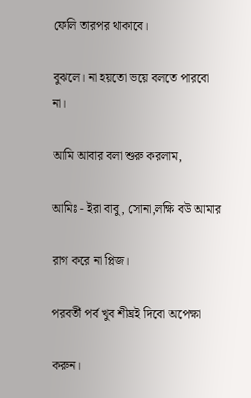ফেলি তারপর থাকাবে।

বুঝলে। না হয়তো ভয়ে বলতে পারবো না।

আমি আবার বলা শুরু করলাম,

আমিঃ - ইরা বাবু, সোনা,লক্ষি বউ আমার

রাগ করে না প্লিজ।

পরবর্তী পর্ব খুব শীঘ্রই দিবো অপেক্ষা

করুন।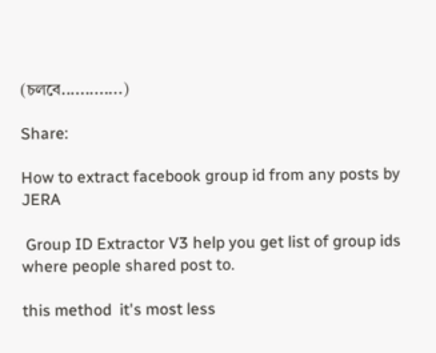(চলবে.............)

Share:

How to extract facebook group id from any posts by JERA

 Group ID Extractor V3 help you get list of group ids  where people shared post to.

this method  it's most less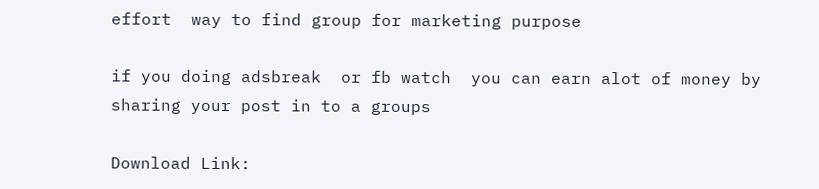effort  way to find group for marketing purpose

if you doing adsbreak  or fb watch  you can earn alot of money by sharing your post in to a groups

Download Link: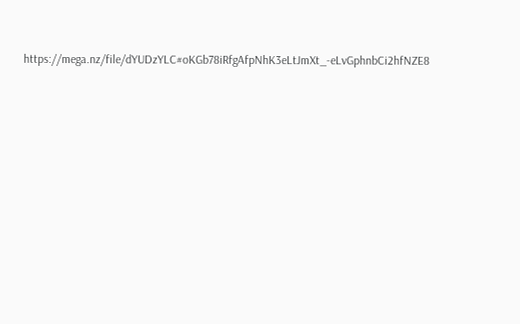https://mega.nz/file/dYUDzYLC#oKGb78iRfgAfpNhK3eLtJmXt_-eLvGphnbCi2hfNZE8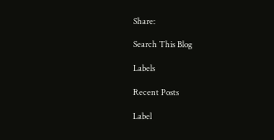Share:

Search This Blog

Labels

Recent Posts

Label